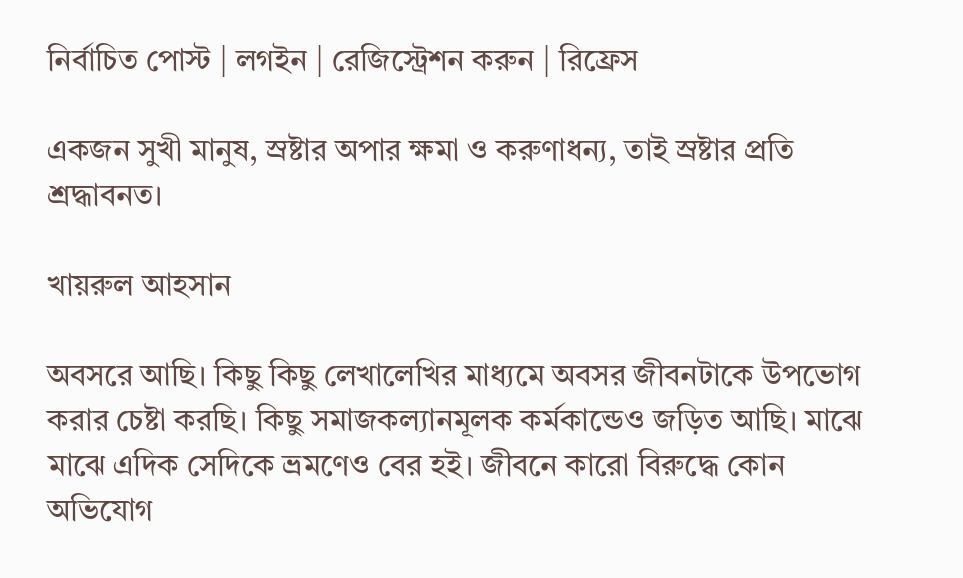নির্বাচিত পোস্ট | লগইন | রেজিস্ট্রেশন করুন | রিফ্রেস

একজন সুখী মানুষ, স্রষ্টার অপার ক্ষমা ও করুণাধন্য, তাই স্রষ্টার প্রতি শ্রদ্ধাবনত।

খায়রুল আহসান

অবসরে আছি। কিছু কিছু লেখালেখির মাধ্যমে অবসর জীবনটাকে উপভোগ করার চেষ্টা করছি। কিছু সমাজকল্যানমূলক কর্মকান্ডেও জড়িত আছি। মাঝে মাঝে এদিক সেদিকে ভ্রমণেও বের হই। জীবনে কারো বিরুদ্ধে কোন অভিযোগ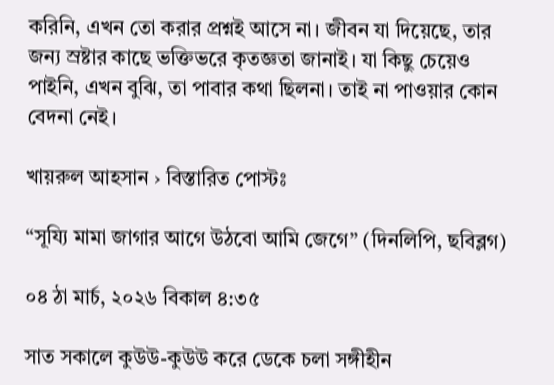করিনি, এখন তো করার প্রশ্নই আসে না। জীবন যা দিয়েছে, তার জন্য স্রষ্টার কাছে ভক্তিভরে কৃতজ্ঞতা জানাই। যা কিছু চেয়েও পাইনি, এখন বুঝি, তা পাবার কথা ছিলনা। তাই না পাওয়ার কোন বেদনা নেই।

খায়রুল আহসান › বিস্তারিত পোস্টঃ

“সূয্যি মামা জাগার আগে উঠবো আমি জেগে” (দিনলিপি, ছবিব্লগ)

০৪ ঠা মার্চ, ২০২৬ বিকাল ৪:৩৫

সাত সকালে কুউউ-কুউউ করে ডেকে চলা সঙ্গীহীন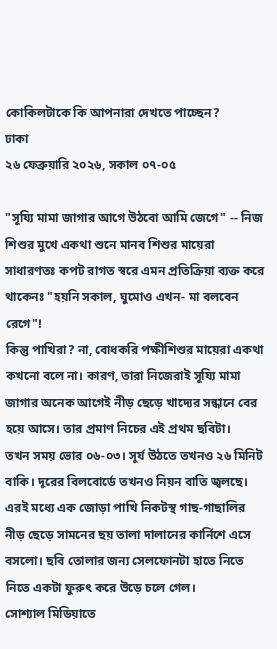কোকিলটাকে কি আপনারা দেখতে পাচ্ছেন?
ঢাকা
২৬ ফেব্রুয়ারি ২০২৬, সকাল ০৭-০৫

"সূয্যি মামা জাগার আগে উঠবো আমি জেগে" -- নিজ শিশুর মুখে একথা শুনে মানব শিশুর মায়েরা সাধারণতঃ কপট রাগত স্বরে এমন প্রতিক্রিয়া ব্যক্ত করে থাকেনঃ "হয়নি সকাল, ঘুমোও এখন- মা বলবেন রেগে"!
কিন্তু পাখিরা? না, বোধকরি পক্ষীশিশুর মায়েরা একথা কখনো বলে না। কারণ, তারা নিজেরাই সূয্যি মামা জাগার অনেক আগেই নীড় ছেড়ে খাদ্যের সন্ধানে বের হয়ে আসে। তার প্রমাণ নিচের এই প্রথম ছবিটা।
তখন সময় ভোর ০৬-০৩। সূর্য উঠতে তখনও ২৬ মিনিট বাকি। দূরের বিলবোর্ডে তখনও নিয়ন বাতি জ্বলছে। এরই মধ্যে এক জোড়া পাখি নিকটস্থ গাছ-গাছালির নীড় ছেড়ে সামনের ছয় তালা দালানের কার্নিশে এসে বসলো। ছবি তোলার জন্য সেলফোনটা হাতে নিতে নিতে একটা ফুরুৎ করে উড়ে চলে গেল।
সোশ্যাল মিডিয়াতে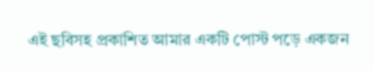এই ছবিসহ প্রকাশিত আমার একটি পোস্ট পড়ে একজন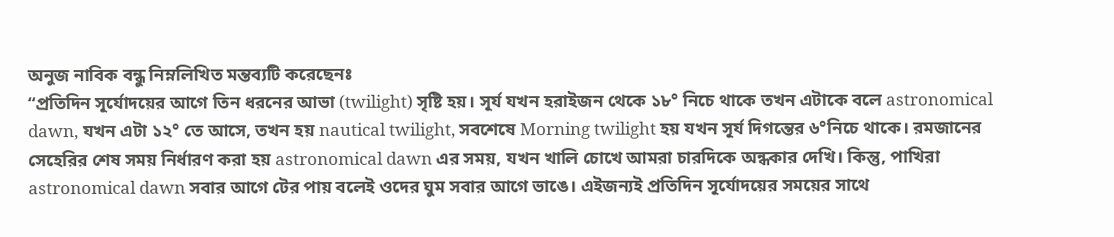অনুজ নাবিক বন্ধু নিম্নলিখিত মন্তব্যটি করেছেনঃ
“প্রতিদিন সূর্যোদয়ের আগে তিন ধরনের আভা (twilight) সৃষ্টি হয়। সূর্য যখন হরাইজন থেকে ১৮° নিচে থাকে তখন এটাকে বলে astronomical dawn, যখন এটা ১২° তে আসে, তখন হয় nautical twilight, সবশেষে Morning twilight হয় যখন সূর্য দিগন্তের ৬°নিচে থাকে। রমজানের সেহেরির শেষ সময় নির্ধারণ করা হয় astronomical dawn এর সময়, যখন খালি চোখে আমরা চারদিকে অন্ধকার দেখি। কিন্তু, পাখিরা astronomical dawn সবার আগে টের পায় বলেই ওদের ঘুম সবার আগে ভাঙে। এইজন্যই প্রতিদিন সূর্যোদয়ের সময়ের সাথে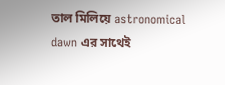তাল মিলিয়ে astronomical dawn এর সাথেই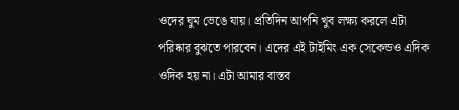ওদের ঘুম ভেঙে যায়। প্রতিদিন আপনি খুব লক্ষ্য করলে এটা পরিষ্কার বুঝতে পারবেন। এদের এই টাইমিং এক সেকেন্ডও এদিক ওদিক হয় না। এটা আমার বাস্তব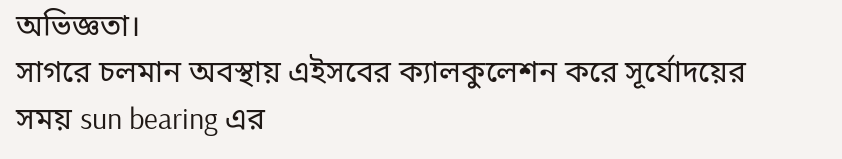অভিজ্ঞতা।
সাগরে চলমান অবস্থায় এইসবের ক্যালকুলেশন করে সূর্যোদয়ের সময় sun bearing এর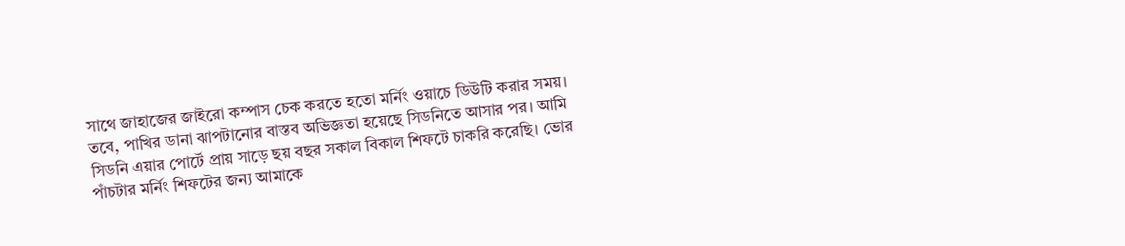সাথে জাহাজের জাইরো কম্পাস চেক করতে হতো মর্নিং ওয়াচে ডিউটি করার সময়। তবে, পাখির ডানা ঝাপটানোর বাস্তব অভিজ্ঞতা হয়েছে সিডনিতে আসার পর। আমি সিডনি এয়ার পোর্টে প্রায় সাড়ে ছয় বছর সকাল বিকাল শিফটে চাকরি করেছি। ভোর পাঁচটার মর্নিং শিফটের জন্য আমাকে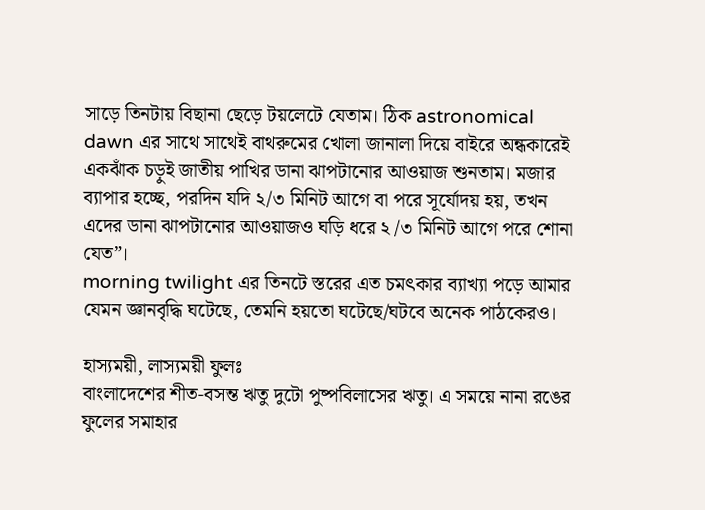সাড়ে তিনটায় বিছানা ছেড়ে টয়লেটে যেতাম। ঠিক astronomical dawn এর সাথে সাথেই বাথরুমের খোলা জানালা দিয়ে বাইরে অন্ধকারেই একঝাঁক চড়ুই জাতীয় পাখির ডানা ঝাপটানোর আওয়াজ শুনতাম। মজার ব্যাপার হচ্ছে, পরদিন যদি ২/৩ মিনিট আগে বা পরে সূর্যোদয় হয়, তখন এদের ডানা ঝাপটানোর আওয়াজও ঘড়ি ধরে ২ /৩ মিনিট আগে পরে শোনা যেত”।
morning twilight এর তিনটে স্তরের এত চমৎকার ব্যাখ্যা পড়ে আমার যেমন জ্ঞানবৃদ্ধি ঘটেছে, তেমনি হয়তো ঘটেছে/ঘটবে অনেক পাঠকেরও।

হাস্যময়ী, লাস্যময়ী ফুলঃ
বাংলাদেশের শীত-বসন্ত ঋতু দুটো পুষ্পবিলাসের ঋতু। এ সময়ে নানা রঙের ফুলের সমাহার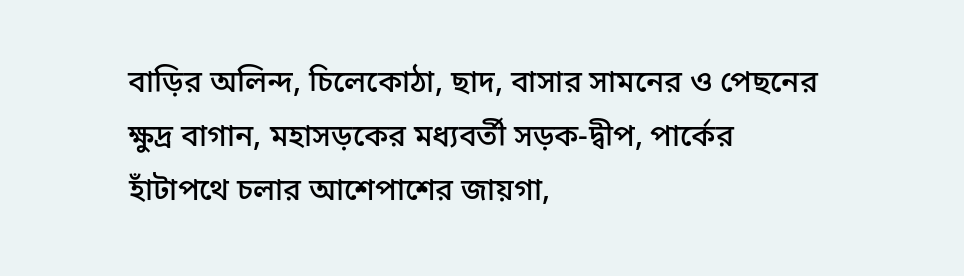বাড়ির অলিন্দ, চিলেকোঠা, ছাদ, বাসার সামনের ও পেছনের ক্ষুদ্র বাগান, মহাসড়কের মধ্যবর্তী সড়ক-দ্বীপ, পার্কের হাঁটাপথে চলার আশেপাশের জায়গা,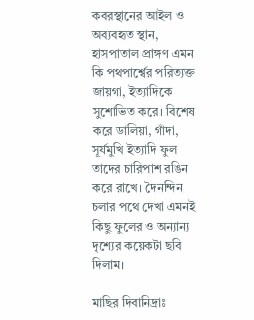কবরস্থানের আইল ও অব্যবহৃত স্থান, হাসপাতাল প্রাঙ্গণ এমন কি পথপার্শ্বের পরিত্যক্ত জায়গা, ইত্যাদিকে সুশোভিত করে। বিশেষ করে ডালিয়া, গাঁদা, সূর্যমুখি ইত্যাদি ফুল তাদের চারিপাশ রঙিন করে রাখে। দৈনন্দিন চলার পথে দেখা এমনই কিছু ফুলের ও অন্যান্য দৃশ্যের কয়েকটা ছবি দিলাম।

মাছির দিবানিদ্রাঃ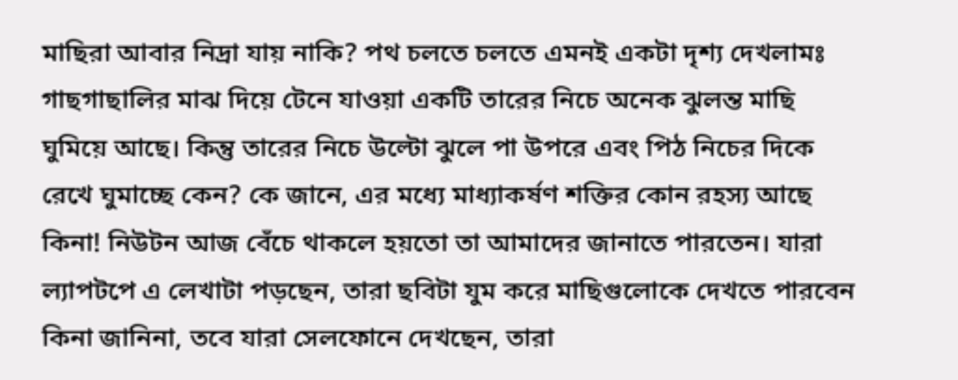মাছিরা আবার নিদ্রা যায় নাকি? পথ চলতে চলতে এমনই একটা দৃশ্য দেখলামঃ গাছগাছালির মাঝ দিয়ে টেনে যাওয়া একটি তারের নিচে অনেক ঝুলন্ত মাছি ঘুমিয়ে আছে। কিন্তু তারের নিচে উল্টো ঝুলে পা উপরে এবং পিঠ নিচের দিকে রেখে ঘুমাচ্ছে কেন? কে জানে, এর মধ্যে মাধ্যাকর্ষণ শক্তির কোন রহস্য আছে কিনা! নিউটন আজ বেঁচে থাকলে হয়তো তা আমাদের জানাতে পারতেন। যারা ল্যাপটপে এ লেখাটা পড়ছেন, তারা ছবিটা যুম করে মাছিগুলোকে দেখতে পারবেন কিনা জানিনা, তবে যারা সেলফোনে দেখছেন, তারা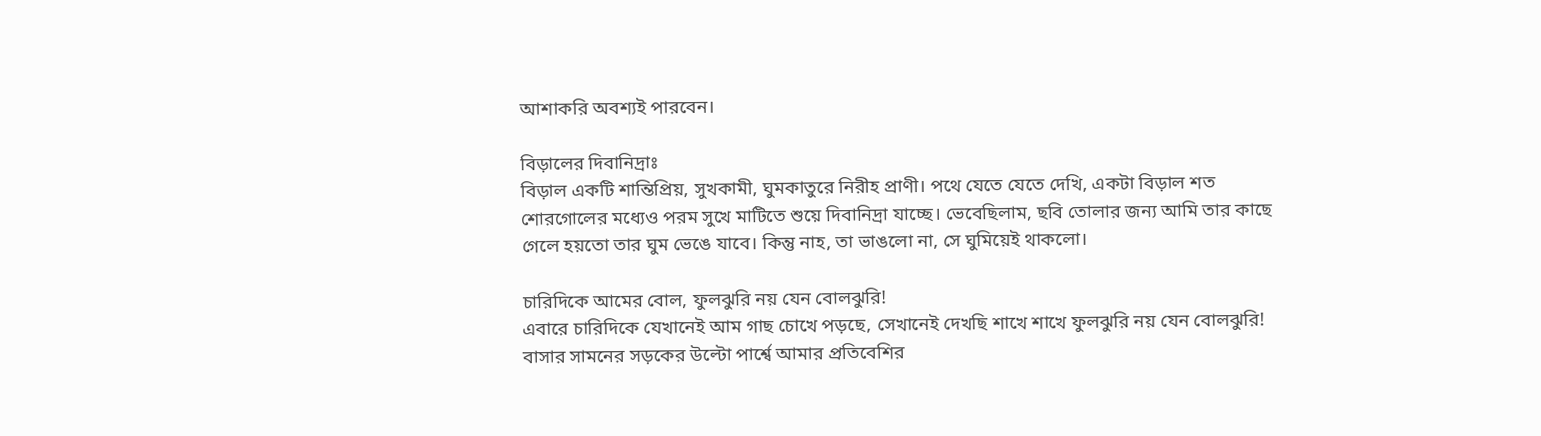আশাকরি অবশ্যই পারবেন।

বিড়ালের দিবানিদ্রাঃ
বিড়াল একটি শান্তিপ্রিয়, সুখকামী, ঘুমকাতুরে নিরীহ প্রাণী। পথে যেতে যেতে দেখি, একটা বিড়াল শত শোরগোলের মধ্যেও পরম সুখে মাটিতে শুয়ে দিবানিদ্রা যাচ্ছে। ভেবেছিলাম, ছবি তোলার জন্য আমি তার কাছে গেলে হয়তো তার ঘুম ভেঙে যাবে। কিন্তু নাহ, তা ভাঙলো না, সে ঘুমিয়েই থাকলো।

চারিদিকে আমের বোল, ফুলঝুরি নয় যেন বোলঝুরি!
এবারে চারিদিকে যেখানেই আম গাছ চোখে পড়ছে, সেখানেই দেখছি শাখে শাখে ফুলঝুরি নয় যেন বোলঝুরি! বাসার সামনের সড়কের উল্টো পার্শ্বে আমার প্রতিবেশির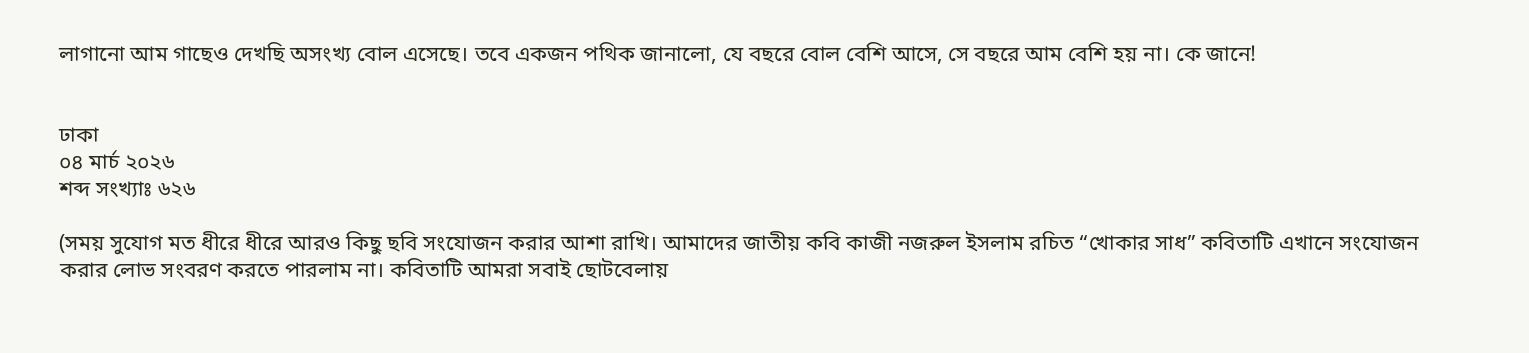লাগানো আম গাছেও দেখছি অসংখ্য বোল এসেছে। তবে একজন পথিক জানালো, যে বছরে বোল বেশি আসে, সে বছরে আম বেশি হয় না। কে জানে!


ঢাকা
০৪ মার্চ ২০২৬
শব্দ সংখ্যাঃ ৬২৬

(সময় সুযোগ মত ধীরে ধীরে আরও কিছু ছবি সংযোজন করার আশা রাখি। আমাদের জাতীয় কবি কাজী নজরুল ইসলাম রচিত “খোকার সাধ” কবিতাটি এখানে সংযোজন করার লোভ সংবরণ করতে পারলাম না। কবিতাটি আমরা সবাই ছোটবেলায়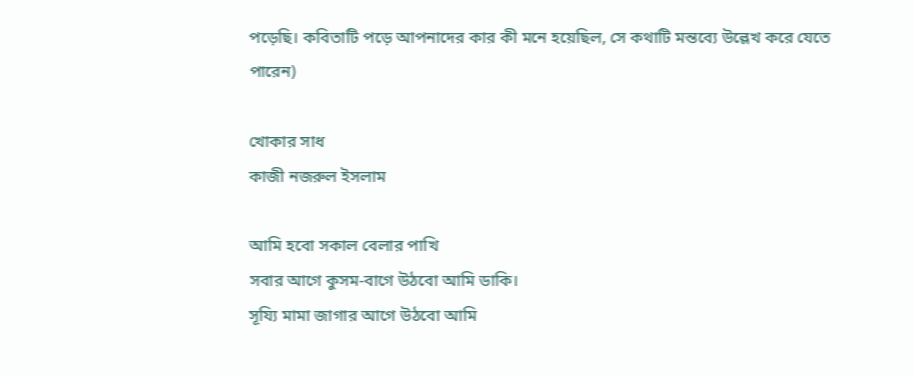পড়েছি। কবিতাটি পড়ে আপনাদের কার কী মনে হয়েছিল, সে কথাটি মন্তব্যে উল্লেখ করে যেতে পারেন)

খোকার সাধ
কাজী নজরুল ইসলাম

আমি হবো সকাল বেলার পাখি
সবার আগে কুসম-বাগে উঠবো আমি ডাকি।
সূয্যি মামা জাগার আগে উঠবো আমি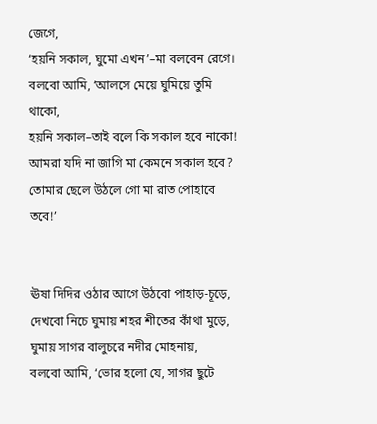জেগে,
‘হয়নি সকাল, ঘুমো এখন’–মা বলবেন রেগে।
বলবো আমি, ‘আলসে মেয়ে ঘুমিয়ে তুমি থাকো,
হয়নি সকাল–তাই বলে কি সকাল হবে নাকো!
আমরা যদি না জাগি মা কেমনে সকাল হবে?
তোমার ছেলে উঠলে গো মা রাত পোহাবে তবে!’


ঊষা দিদির ওঠার আগে উঠবো পাহাড়-চূড়ে,
দেখবো নিচে ঘুমায় শহর শীতের কাঁথা মুড়ে,
ঘুমায় সাগর বালুচরে নদীর মোহনায়,
বলবো আমি, ‘ভোর হলো যে, সাগর ছুটে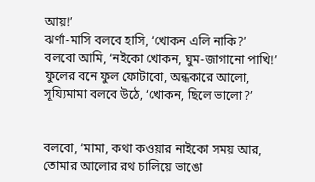আয়!’
ঝর্ণা-মাসি বলবে হাসি, ‘খোকন এলি নাকি?’
বলবো আমি, ‘নইকো খোকন, ঘুম-জাগানো পাখি!’
ফুলের বনে ফুল ফোটাবো, অন্ধকারে আলো,
সূয্যিমামা বলবে উঠে, ‘খোকন, ছিলে ভালো?’


বলবো, ‘মামা, কথা কওয়ার নাইকো সময় আর,
তোমার আলোর রথ চালিয়ে ভাঙো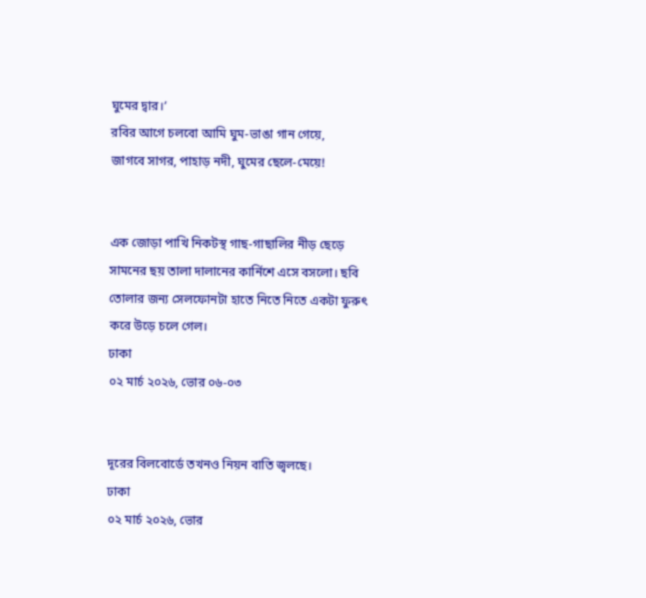ঘুমের দ্বার।’
রবির আগে চলবো আমি ঘুম-ভাঙা গান গেয়ে,
জাগবে সাগর, পাহাড় নদী, ঘুমের ছেলে-মেয়ে!


এক জোড়া পাখি নিকটস্থ গাছ-গাছালির নীড় ছেড়ে সামনের ছয় তালা দালানের কার্নিশে এসে বসলো। ছবি তোলার জন্য সেলফোনটা হাতে নিতে নিতে একটা ফুরুৎ করে উড়ে চলে গেল।
ঢাকা
০২ মার্চ ২০২৬, ভোর ০৬-০৩


দূরের বিলবোর্ডে তখনও নিয়ন বাতি জ্বলছে।
ঢাকা
০২ মার্চ ২০২৬, ভোর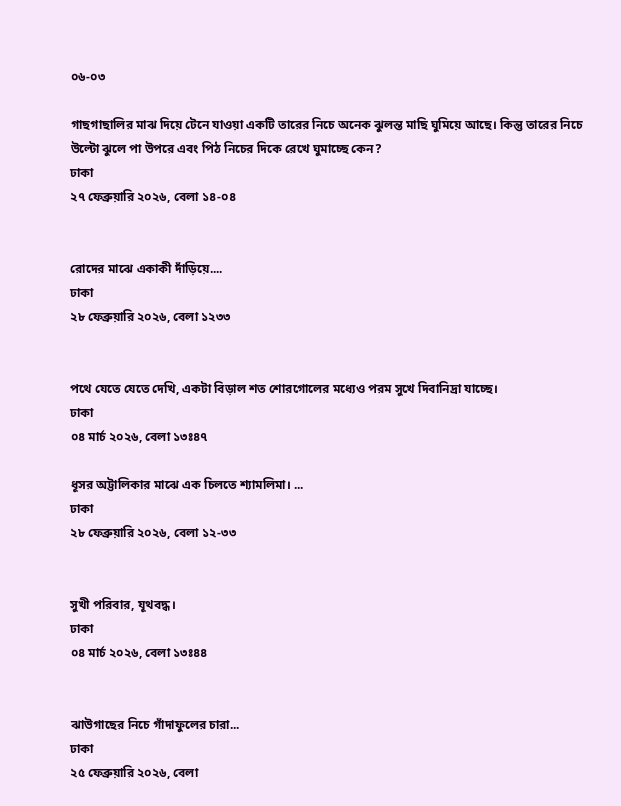০৬-০৩

গাছগাছালির মাঝ দিয়ে টেনে যাওয়া একটি তারের নিচে অনেক ঝুলন্ত মাছি ঘুমিয়ে আছে। কিন্তু তারের নিচে উল্টো ঝুলে পা উপরে এবং পিঠ নিচের দিকে রেখে ঘুমাচ্ছে কেন?
ঢাকা
২৭ ফেব্রুয়ারি ২০২৬, বেলা ১৪-০৪


রোদের মাঝে একাকী দাঁড়িয়ে....
ঢাকা
২৮ ফেব্রুয়ারি ২০২৬, বেলা ১২৩৩


পথে যেতে যেতে দেখি, একটা বিড়াল শত শোরগোলের মধ্যেও পরম সুখে দিবানিদ্রা যাচ্ছে।
ঢাকা
০৪ মার্চ ২০২৬, বেলা ১৩ঃ৪৭

ধূসর অট্টালিকার মাঝে এক চিলতে শ্যামলিমা। ...
ঢাকা
২৮ ফেব্রুয়ারি ২০২৬, বেলা ১২-৩৩


সুখী পরিবার, যূথবদ্ধ।
ঢাকা
০৪ মার্চ ২০২৬, বেলা ১৩ঃ৪৪


ঝাউগাছের নিচে গাঁদাফুলের চারা...
ঢাকা
২৫ ফেব্রুয়ারি ২০২৬, বেলা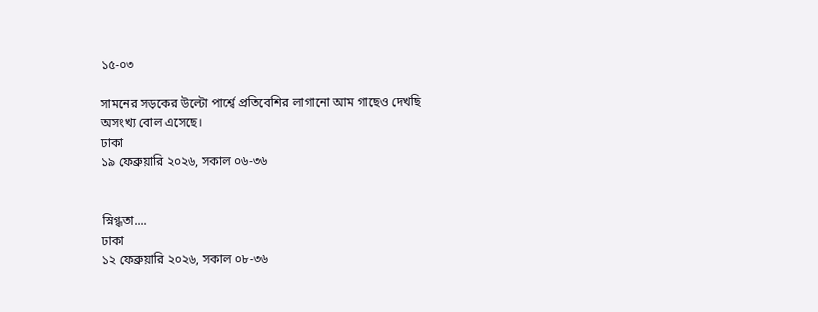১৫-০৩

সামনের সড়কের উল্টো পার্শ্বে প্রতিবেশির লাগানো আম গাছেও দেখছি অসংখ্য বোল এসেছে।
ঢাকা
১৯ ফেব্রুয়ারি ২০২৬, সকাল ০৬-৩৬


স্নিগ্ধতা....
ঢাকা
১২ ফেব্রুয়ারি ২০২৬, সকাল ০৮-৩৬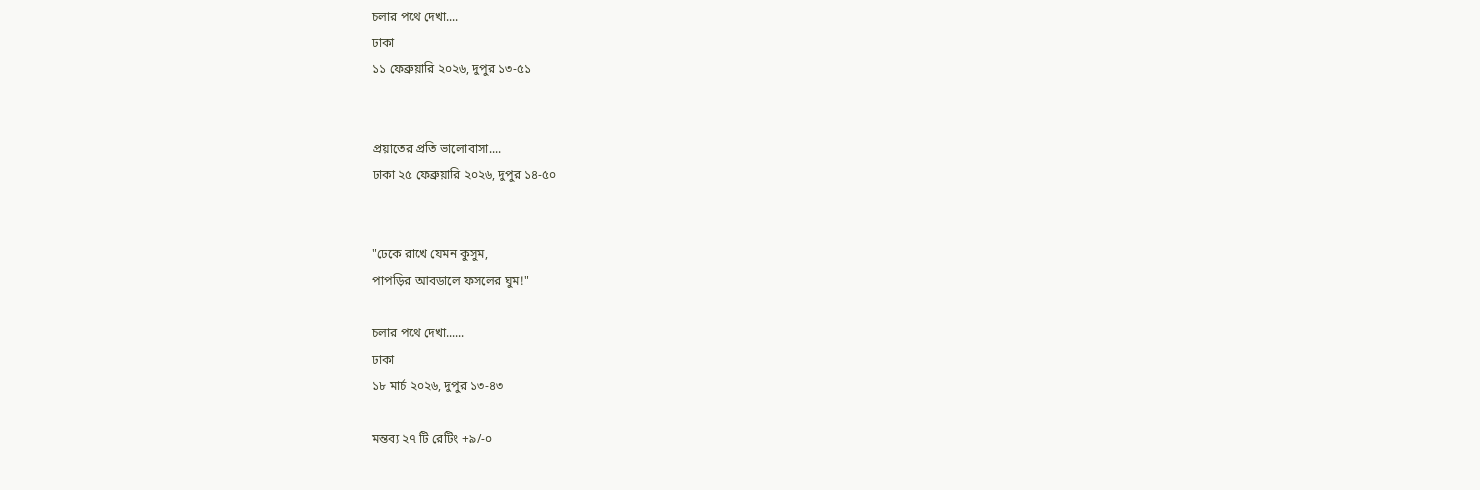চলার পথে দেখা....
ঢাকা
১১ ফেব্রুয়ারি ২০২৬, দুপুর ১৩-৫১


প্রয়াতের প্রতি ভালোবাসা....
ঢাকা ২৫ ফেব্রুয়ারি ২০২৬, দুপুর ১৪-৫০


"ঢেকে রাখে যেমন কুসুম,
পাপড়ির আবডালে ফসলের ঘুম!"

চলার পথে দেখা......
ঢাকা
১৮ মার্চ ২০২৬, দুপুর ১৩-৪৩

মন্তব্য ২৭ টি রেটিং +৯/-০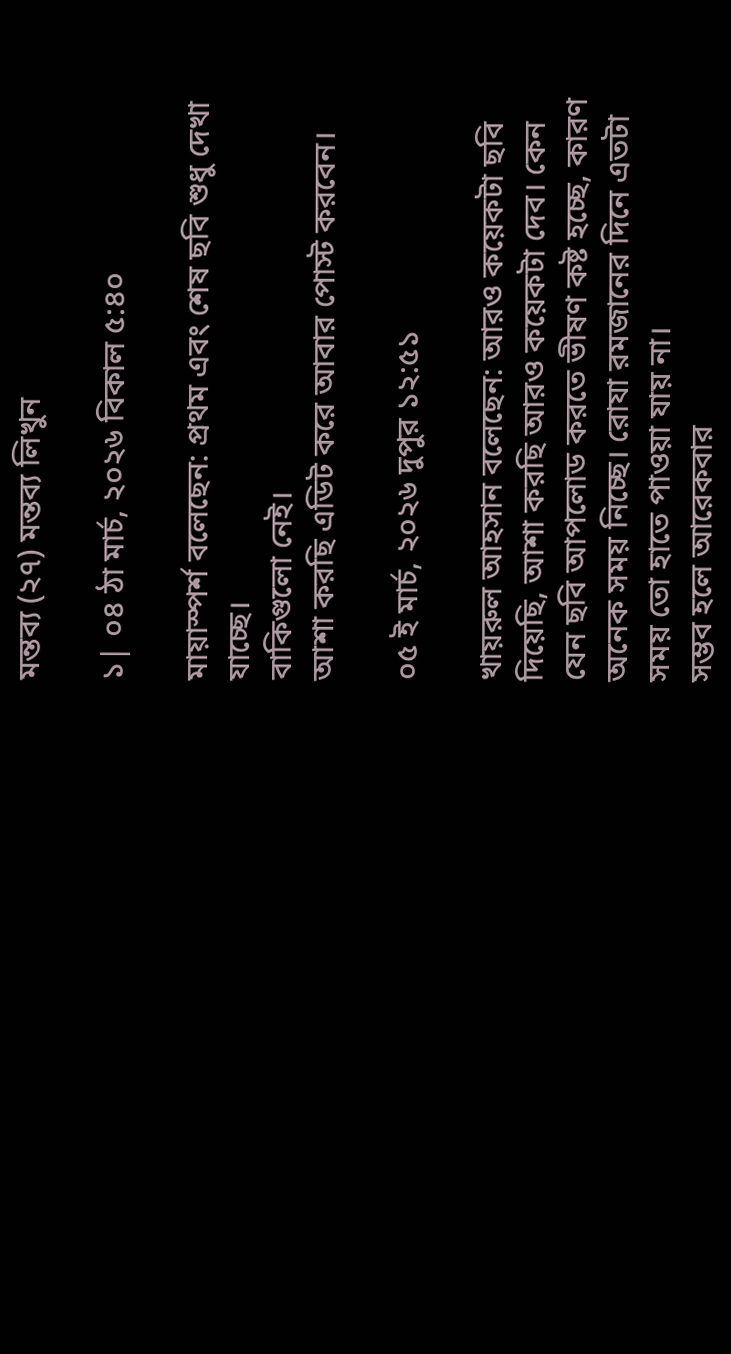মন্তব্য (২৭) মন্তব্য লিখুন

১| ০৪ ঠা মার্চ, ২০২৬ বিকাল ৫:৪০

মায়াস্পর্শ বলেছেন: প্রথম এবং শেষ ছবি শুধু দেখা যাচ্ছে।
বাকিগুলো নেই।
আশা করছি এডিট করে আবার পোস্ট করবেন।

০৫ ই মার্চ, ২০২৬ দুপুর ১২:৫১

খায়রুল আহসান বলেছেন: আরও কয়েকটা ছবি দিয়েছি, আশা করছি আরও কয়েকটা দেব। কেন যেন ছবি আপলোড করতে ভীষণ কষ্ট হচ্ছে, কারণ অনেক সময় নিচ্ছে। রোযা রমজানের দিনে এতটা সময় তো হাতে পাওয়া যায় না।
সম্ভব হলে আরেকবার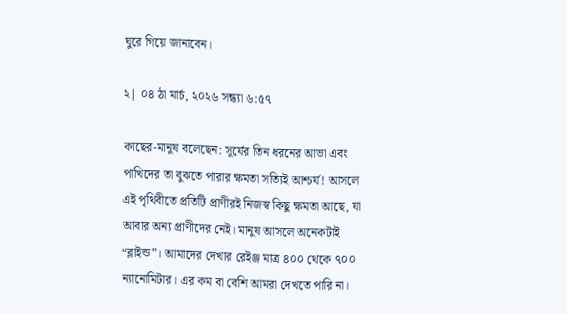ঘুরে গিয়ে জানাবেন।

২| ০৪ ঠা মার্চ, ২০২৬ সন্ধ্যা ৬:৫৭

কাছের-মানুষ বলেছেন: সূর্যের তিন ধরনের আভা এবং পাখিদের তা বুঝতে পারার ক্ষমতা সত্যিই আশ্চর্য! আসলে এই পৃথিবীতে প্রতিটি প্রাণীরই নিজস্ব কিছু ক্ষমতা আছে, যা আবার অন্য প্রাণীদের নেই। মানুষ আসলে অনেকটাই “ব্লাইন্ড”। আমাদের দেখার রেইঞ্জ মাত্র ৪০০ থেকে ৭০০ ন্যানোমিটার। এর কম বা বেশি আমরা দেখতে পারি না।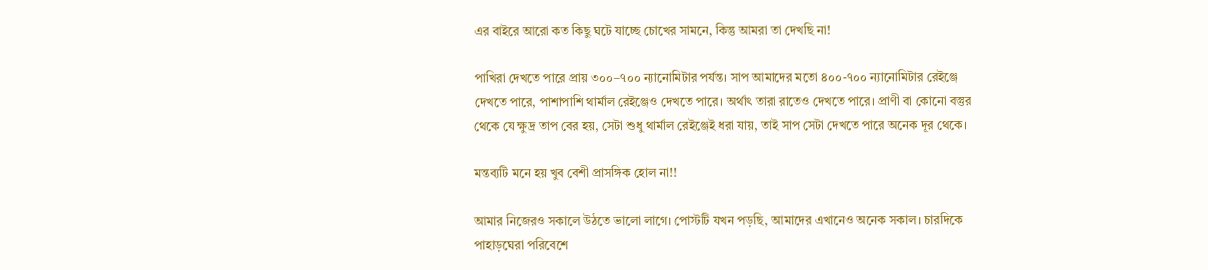এর বাইরে আরো কত কিছু ঘটে যাচ্ছে চোখের সামনে, কিন্তু আমরা তা দেখছি না!

পাখিরা দেখতে পারে প্রায় ৩০০–৭০০ ন্যানোমিটার পর্যন্ত। সাপ আমাদের মতো ৪০০-৭০০ ন্যানোমিটার রেইঞ্জে দেখতে পারে, পাশাপাশি থার্মাল রেইঞ্জেও দেখতে পারে। অর্থাৎ তারা রাতেও দেখতে পারে। প্রাণী বা কোনো বস্তুর থেকে যে ক্ষুদ্র তাপ বের হয়, সেটা শুধু থার্মাল রেইঞ্জেই ধরা যায়, তাই সাপ সেটা দেখতে পারে অনেক দূর থেকে।

মন্তব্যটি মনে হয় খুব বেশী প্রাসঙ্গিক হোল না!!

আমার নিজেরও সকালে উঠতে ভালো লাগে। পোস্টটি যখন পড়ছি, আমাদের এখানেও অনেক সকাল। চারদিকে পাহাড়ঘেরা পরিবেশে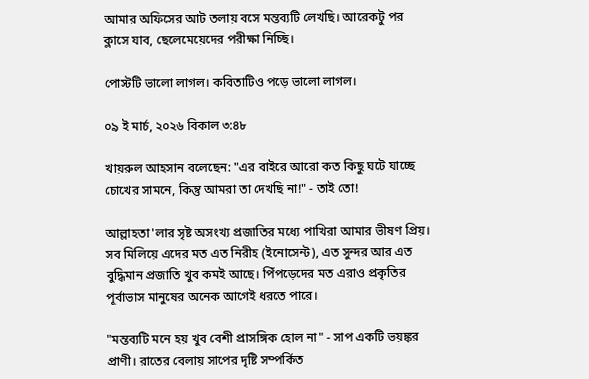আমার অফিসের আট তলায় বসে মন্তব্যটি লেখছি। আরেকটু পর ক্লাসে যাব, ছেলেমেয়েদের পরীক্ষা নিচ্ছি।

পোস্টটি ভালো লাগল। কবিতাটিও পড়ে ভালো লাগল।

০৯ ই মার্চ, ২০২৬ বিকাল ৩:৪৮

খায়রুল আহসান বলেছেন: "এর বাইরে আরো কত কিছু ঘটে যাচ্ছে চোখের সামনে, কিন্তু আমরা তা দেখছি না!" - তাই তো!

আল্লাহতা'লার সৃষ্ট অসংখ্য প্রজাতির মধ্যে পাখিরা আমার ভীষণ প্রিয়। সব মিলিয়ে এদের মত এত নিরীহ (ইনোসেন্ট), এত সুন্দর আর এত বুদ্ধিমান প্রজাতি খুব কমই আছে। পিঁপড়েদের মত এরাও প্রকৃতির পূর্বাভাস মানুষের অনেক আগেই ধরতে পারে।

"মন্তব্যটি মনে হয় খুব বেশী প্রাসঙ্গিক হোল না" - সাপ একটি ভয়ঙ্কর প্রাণী। রাতের বেলায় সাপের দৃষ্টি সম্পর্কিত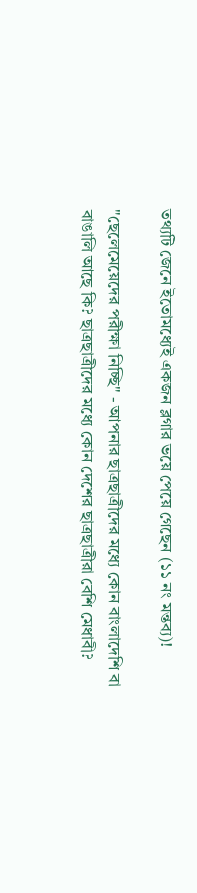তথ্যটি জেনে ইতোমধ্যেই একজন ব্লগার ভয়ে পেয়ে গেছেন (১১ নং মন্তব্য)!

"ছেলেমেয়েদের পরীক্ষা নিচ্ছি" - আপনার ছাত্রছাত্রীদের মধ্যে কোন বাংলাদেশি বা বাঙালি আছে কি? ছাত্রছাত্রীদের মধ্যে কোন দেশের ছাত্রছাত্রীরা বেশি মেধাবী?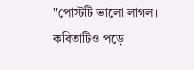"পোস্টটি ভালো লাগল। কবিতাটিও পড়ে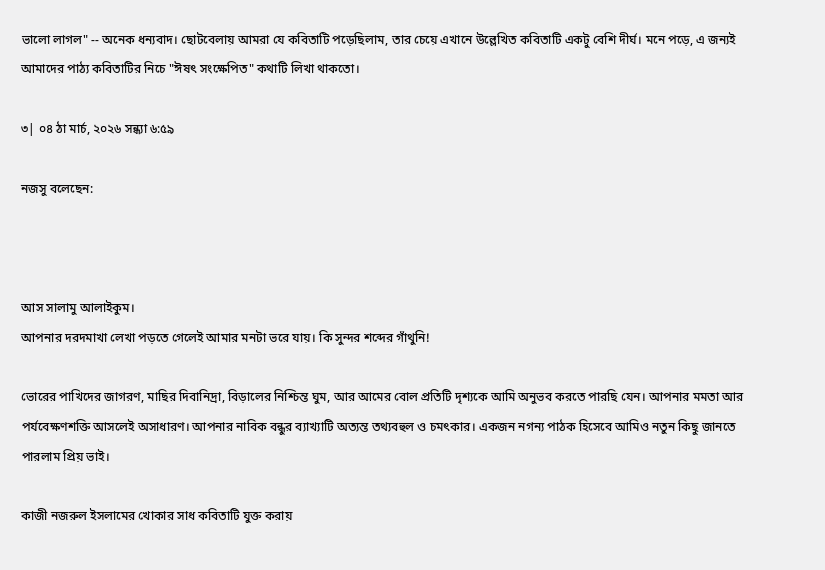ভালো লাগল" -- অনেক ধন্যবাদ। ছোটবেলায় আমরা যে কবিতাটি পড়েছিলাম, তার চেয়ে এখানে উল্লেখিত কবিতাটি একটু বেশি দীর্ঘ। মনে পড়ে, এ জন্যই আমাদের পাঠ্য কবিতাটির নিচে "ঈষৎ সংক্ষেপিত" কথাটি লিখা থাকতো।

৩| ০৪ ঠা মার্চ, ২০২৬ সন্ধ্যা ৬:৫৯

নজসু বলেছেন:



আস সালামু আলাইকুম।
আপনার দরদমাখা লেখা পড়তে গেলেই আমার মনটা ভরে যায়। কি সুন্দর শব্দের গাঁথুনি!

ভোরের পাখিদের জাগরণ, মাছির দিবানিদ্রা, বিড়ালের নিশ্চিন্ত ঘুম, আর আমের বোল প্রতিটি দৃশ্যকে আমি অনুভব করতে পারছি যেন। আপনার মমতা আর পর্যবেক্ষণশক্তি আসলেই অসাধারণ। আপনার নাবিক বন্ধুর ব্যাখ্যাটি অত্যন্ত তথ্যবহুল ও চমৎকার। একজন নগন্য পাঠক হিসেবে আমিও নতুন কিছু জানতে পারলাম প্রিয় ভাই।

কাজী নজরুল ইসলামের খোকার সাধ কবিতাটি যুক্ত করায়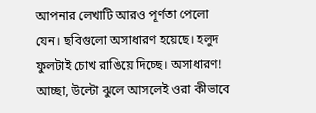আপনার লেখাটি আরও পূর্ণতা পেলো যেন। ছবিগুলো অসাধারণ হয়েছে। হলুদ ফুলটাই চোখ রাঙিয়ে দিচ্ছে। অসাধারণ! আচ্ছা, উল্টো ঝুলে আসলেই ওরা কীভাবে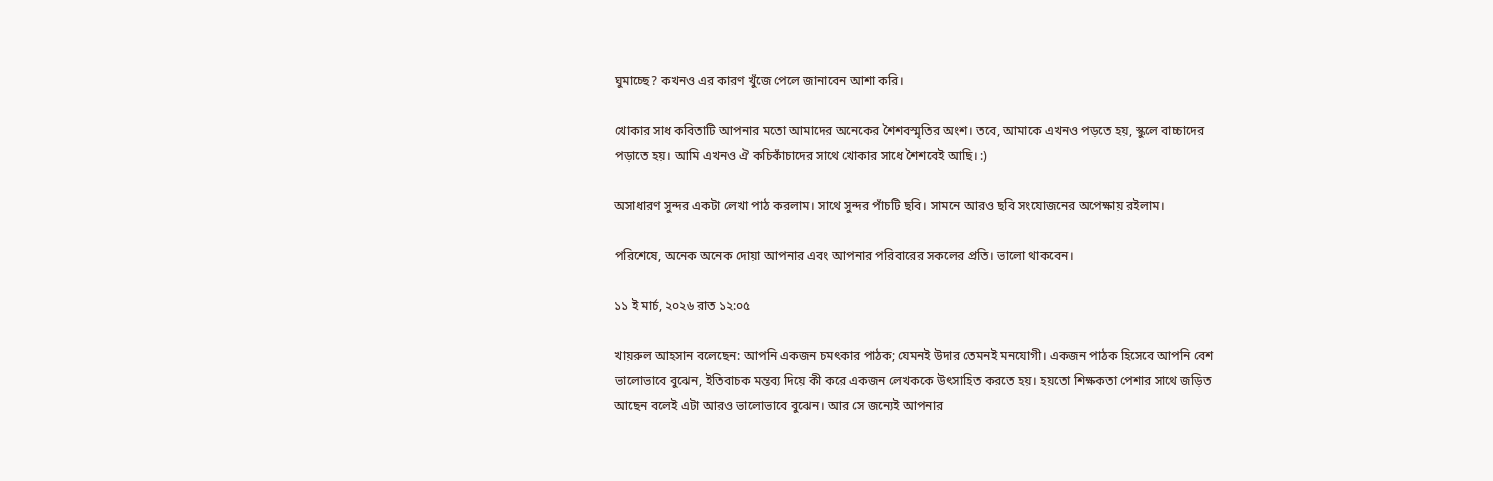ঘুমাচ্ছে? কখনও এর কারণ খুঁজে পেলে জানাবেন আশা করি।

খোকার সাধ কবিতাটি আপনার মতো আমাদের অনেকের শৈশবস্মৃতির অংশ। তবে, আমাকে এখনও পড়তে হয়, স্কুলে বাচ্চাদের পড়াতে হয়। আমি এখনও ঐ কচিকাঁচাদের সাথে খোকার সাধে শৈশবেই আছি। :)

অসাধারণ সুন্দর একটা লেখা পাঠ করলাম। সাথে সুন্দর পাঁচটি ছবি। সামনে আরও ছবি সংযোজনের অপেক্ষায় রইলাম।

পরিশেষে, অনেক অনেক দোয়া আপনার এবং আপনার পরিবারের সকলের প্রতি। ভালো থাকবেন।

১১ ই মার্চ, ২০২৬ রাত ১২:০৫

খায়রুল আহসান বলেছেন: আপনি একজন চমৎকার পাঠক; যেমনই উদার তেমনই মনযোগী। একজন পাঠক হিসেবে আপনি বেশ ভালোভাবে বুঝেন, ইতিবাচক মন্তব্য দিয়ে কী করে একজন লেখককে উৎসাহিত করতে হয়। হয়তো শিক্ষকতা পেশার সাথে জড়িত আছেন বলেই এটা আরও ভালোভাবে বুঝেন। আর সে জন্যেই আপনার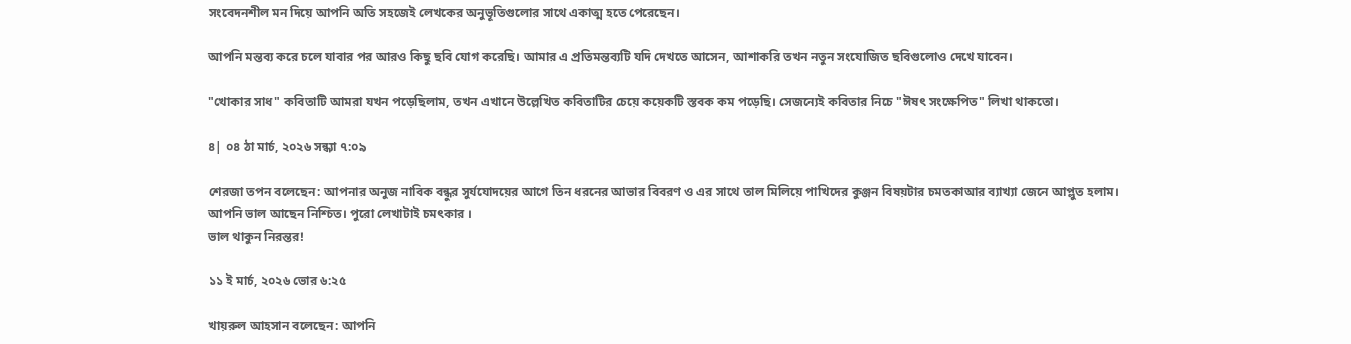সংবেদনশীল মন দিয়ে আপনি অতি সহজেই লেখকের অনুভূতিগুলোর সাথে একাত্ম হতে পেরেছেন।

আপনি মন্তব্য করে চলে যাবার পর আরও কিছু ছবি যোগ করেছি। আমার এ প্রতিমন্তব্যটি যদি দেখতে আসেন, আশাকরি তখন নতুন সংযোজিত ছবিগুলোও দেখে যাবেন।

"খোকার সাধ" কবিতাটি আমরা যখন পড়েছিলাম, তখন এখানে উল্লেখিত কবিতাটির চেয়ে কয়েকটি স্তবক কম পড়েছি। সেজন্যেই কবিতার নিচে "ঈষৎ সংক্ষেপিত" লিখা থাকতো।

৪| ০৪ ঠা মার্চ, ২০২৬ সন্ধ্যা ৭:০৯

শেরজা তপন বলেছেন: আপনার অনুজ নাবিক বন্ধুর সুর্যযোদয়ের আগে তিন ধরনের আভার বিবরণ ও এর সাথে তাল মিলিয়ে পাখিদের কুঞ্জন বিষয়টার চমতকাআর ব্যাখ্যা জেনে আপ্লুত হলাম।
আপনি ভাল আছেন নিশ্চিত। পুরো লেখাটাই চমৎকার ।
ভাল থাকুন নিরন্তর!

১১ ই মার্চ, ২০২৬ ভোর ৬:২৫

খায়রুল আহসান বলেছেন: আপনি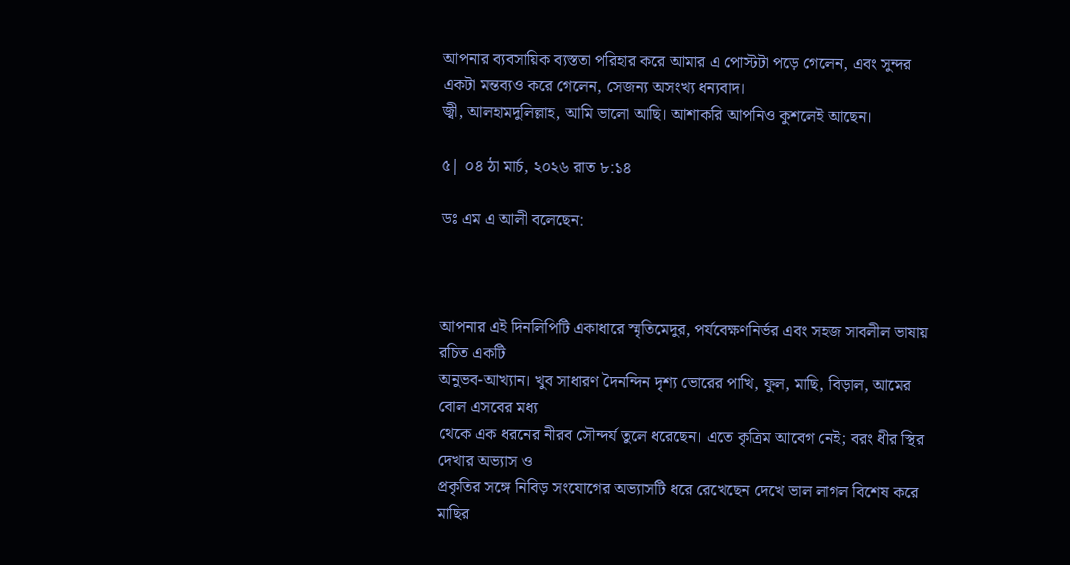আপনার ব্যবসায়িক ব্যস্ততা পরিহার করে আমার এ পোস্টটা পড়ে গেলেন, এবং সুন্দর একটা মন্তব্যও করে গেলেন, সেজন্য অসংখ্য ধন্যবাদ।
জ্বী, আলহামদুলিল্লাহ, আমি ভালো আছি। আশাকরি আপনিও কুশলেই আছেন।

৫| ০৪ ঠা মার্চ, ২০২৬ রাত ৮:১৪

ডঃ এম এ আলী বলেছেন:



আপনার এই দিনলিপিটি একাধারে স্মৃতিমেদুর, পর্যবেক্ষণনির্ভর এবং সহজ সাবলীল ভাষায় রচিত একটি
অনুভব-আখ্যান। খুব সাধারণ দৈনন্দিন দৃশ্য ভোরের পাখি, ফুল, মাছি, বিড়াল, আমের বোল এসবের মধ্য
থেকে এক ধরনের নীরব সৌন্দর্য তুলে ধরেছেন। এতে কৃত্রিম আবেগ নেই; বরং ধীর স্থির দেখার অভ্যাস ও
প্রকৃতির সঙ্গে নিবিড় সংযোগের অভ্যাসটি ধরে রেখেছেন দেখে ভাল লাগল বিশেষ করে মাছির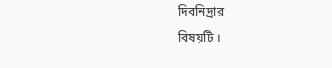দিবনিদ্রার
বিষয়টি ।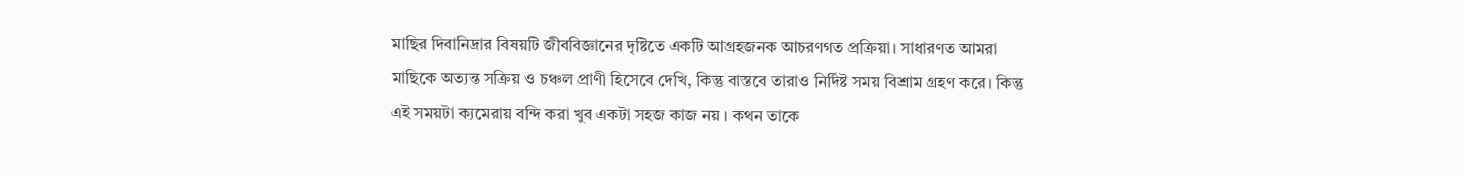মাছির দিবানিদ্রার বিষয়টি জীববিজ্ঞানের দৃষ্টিতে একটি আগ্রহজনক আচরণগত প্রক্রিয়া। সাধারণত আমরা
মাছিকে অত্যন্ত সক্রিয় ও চঞ্চল প্রাণী হিসেবে দেখি, কিন্তু বাস্তবে তারাও নির্দিষ্ট সময় বিশ্রাম গ্রহণ করে। কিন্তু
এই সময়টা ক্যমেরায় বন্দি করা খুব একটা সহজ কাজ নয় । কথন তাকে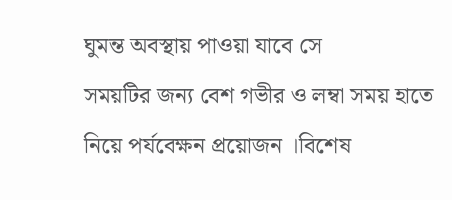ঘুমন্ত অবস্থায় পাওয়া যাবে সে
সময়টির জন্য বেশ গভীর ও লম্বা সময় হাতে নিয়ে পর্যবেক্ষন প্রয়োজন ।বিশেষ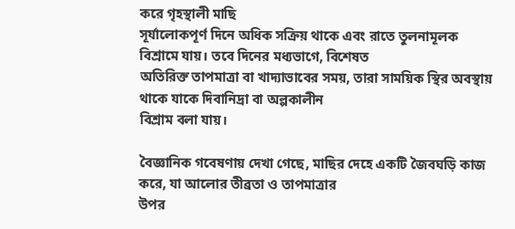করে গৃহস্থালী মাছি
সূর্যালোকপূর্ণ দিনে অধিক সক্রিয় থাকে এবং রাতে তুলনামূলক বিশ্রামে যায়। তবে দিনের মধ্যভাগে, বিশেষত
অতিরিক্ত তাপমাত্রা বা খাদ্যাভাবের সময়, তারা সাময়িক স্থির অবস্থায় থাকে যাকে দিবানিদ্রা বা অল্পকালীন
বিশ্রাম বলা যায়।

বৈজ্ঞানিক গবেষণায় দেখা গেছে, মাছির দেহে একটি জৈবঘড়ি কাজ করে, যা আলোর তীব্রতা ও তাপমাত্রার
উপর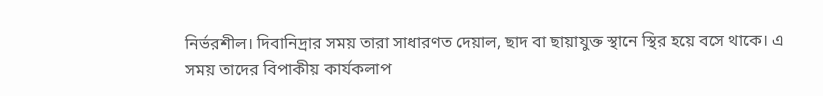নির্ভরশীল। দিবানিদ্রার সময় তারা সাধারণত দেয়াল, ছাদ বা ছায়াযুক্ত স্থানে স্থির হয়ে বসে থাকে। এ
সময় তাদের বিপাকীয় কার্যকলাপ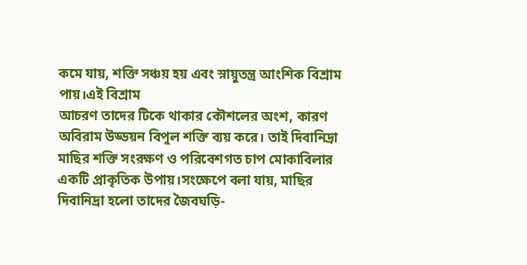কমে যায়, শক্তি সঞ্চয় হয় এবং স্নায়ুতন্ত্র আংশিক বিশ্রাম পায়।এই বিশ্রাম
আচরণ তাদের টিকে থাকার কৌশলের অংশ, কারণ অবিরাম উড্ডয়ন বিপুল শক্তি ব্যয় করে। তাই দিবানিদ্রা
মাছির শক্তি সংরক্ষণ ও পরিবেশগত চাপ মোকাবিলার একটি প্রাকৃতিক উপায়।সংক্ষেপে বলা যায়, মাছির
দিবানিদ্রা হলো তাদের জৈবঘড়ি-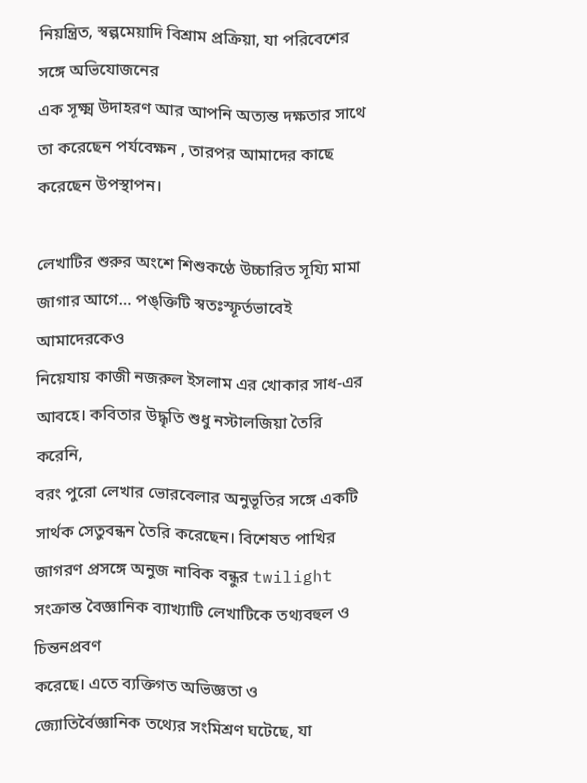নিয়ন্ত্রিত, স্বল্পমেয়াদি বিশ্রাম প্রক্রিয়া, যা পরিবেশের সঙ্গে অভিযোজনের
এক সূক্ষ্ম উদাহরণ আর আপনি অত্যন্ত দক্ষতার সাথে তা করেছেন পর্যবেক্ষন , তারপর আমাদের কাছে
করেছেন উপস্থাপন।

লেখাটির শুরুর অংশে শিশুকণ্ঠে উচ্চারিত সূয্যি মামা জাগার আগে… পঙ্‌ক্তিটি স্বতঃস্ফূর্তভাবেই আমাদেরকেও
নিয়েযায় কাজী নজরুল ইসলাম এর খোকার সাধ-এর আবহে। কবিতার উদ্ধৃতি শুধু নস্টালজিয়া তৈরি করেনি,
বরং পুরো লেখার ভোরবেলার অনুভূতির সঙ্গে একটি সার্থক সেতুবন্ধন তৈরি করেছেন। বিশেষত পাখির
জাগরণ প্রসঙ্গে অনুজ নাবিক বন্ধুর twilight সংক্রান্ত বৈজ্ঞানিক ব্যাখ্যাটি লেখাটিকে তথ্যবহুল ও চিন্তনপ্রবণ
করেছে। এতে ব্যক্তিগত অভিজ্ঞতা ও জ্যোতির্বৈজ্ঞানিক তথ্যের সংমিশ্রণ ঘটেছে, যা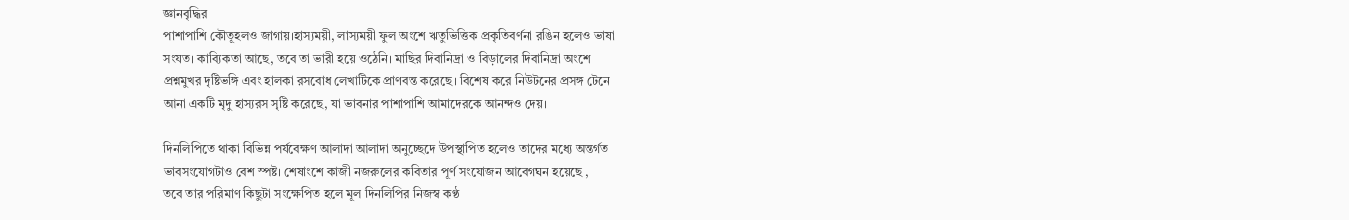জ্ঞানবৃদ্ধির
পাশাপাশি কৌতূহলও জাগায়।হাস্যময়ী, লাস্যময়ী ফুল অংশে ঋতুভিত্তিক প্রকৃতিবর্ণনা রঙিন হলেও ভাষা
সংযত। কাব্যিকতা আছে, তবে তা ভারী হয়ে ওঠেনি। মাছির দিবানিদ্রা ও বিড়ালের দিবানিদ্রা অংশে
প্রশ্নমুখর দৃষ্টিভঙ্গি এবং হালকা রসবোধ লেখাটিকে প্রাণবন্ত করেছে। বিশেষ করে নিউটনের প্রসঙ্গ টেনে
আনা একটি মৃদু হাস্যরস সৃষ্টি করেছে, যা ভাবনার পাশাপাশি আমাদেরকে আনন্দও দেয়।

দিনলিপিতে থাকা বিভিন্ন পর্যবেক্ষণ আলাদা আলাদা অনুচ্ছেদে উপস্থাপিত হলেও তাদের মধ্যে অন্তর্গত
ভাবসংযোগটাও বেশ স্পষ্ট। শেষাংশে কাজী নজরুলের কবিতার পূর্ণ সংযোজন আবেগঘন হয়েছে ,
তবে তার পরিমাণ কিছুটা সংক্ষেপিত হলে মূল দিনলিপির নিজস্ব কণ্ঠ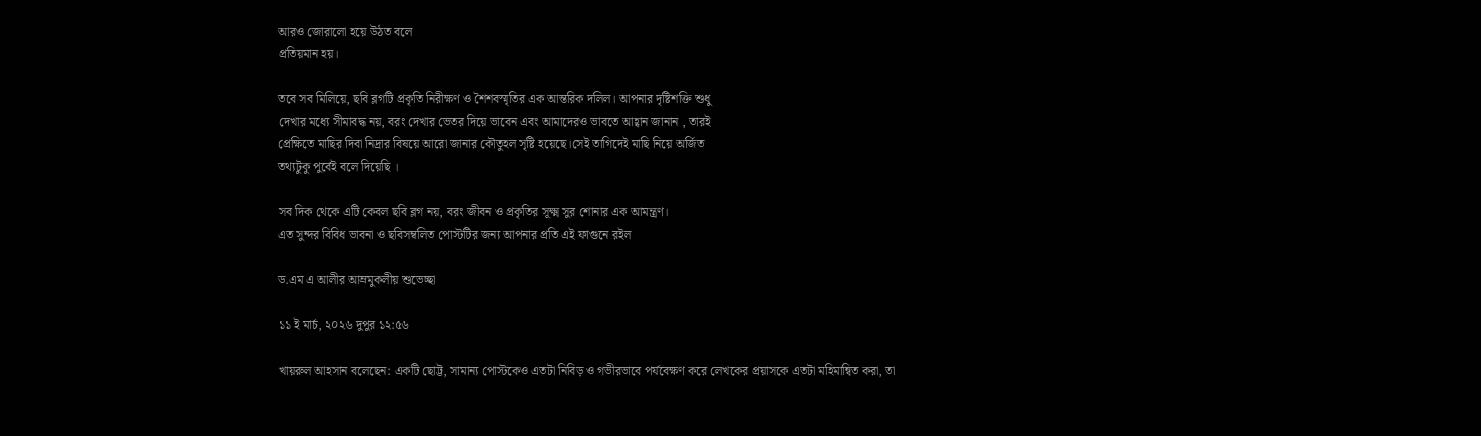আরও জোরালো হয়ে উঠত বলে
প্রতিয়মান হয়।

তবে সব মিলিয়ে, ছবি ব্লগটি প্রকৃতি নিরীক্ষণ ও শৈশবস্মৃতির এক আন্তরিক দলিল। আপনার দৃষ্টিশক্তি শুধু
দেখার মধ্যে সীমাবদ্ধ নয়, বরং দেখার ভেতর দিয়ে ভাবেন এবং আমাদেরও ভাবতে আহ্বান জানান , তারই
প্রেক্ষিতে মাছির দিবা নিদ্রার বিষয়ে আরো জানার কৌতুহল সৃষ্টি হয়েছে।সেই তাগিদেই মাছি নিয়ে অর্জিত
তথ্যটুকু পুর্বেই বলে দিয়েছি ।

সব দিক থেকে এটি কেবল ছবি ব্লগ নয়, বরং জীবন ও প্রকৃতির সূক্ষ্ম সুর শোনার এক আমন্ত্রণ।
এত সুন্দর বিবিধ ভাবনা ও ছবিসম্বলিত পোস্টটির জন্য আপনার প্রতি এই ফাগুনে রইল

ড.এম এ আলীর আম্রমুকলীয় শুভেচ্ছা

১১ ই মার্চ, ২০২৬ দুপুর ১২:৫৬

খায়রুল আহসান বলেছেন: একটি ছোট্ট, সামান্য পোস্টকেও এতটা নিবিড় ও গভীরভাবে পর্যবেক্ষণ করে লেখকের প্রয়াসকে এতটা মহিমান্বিত করা, তা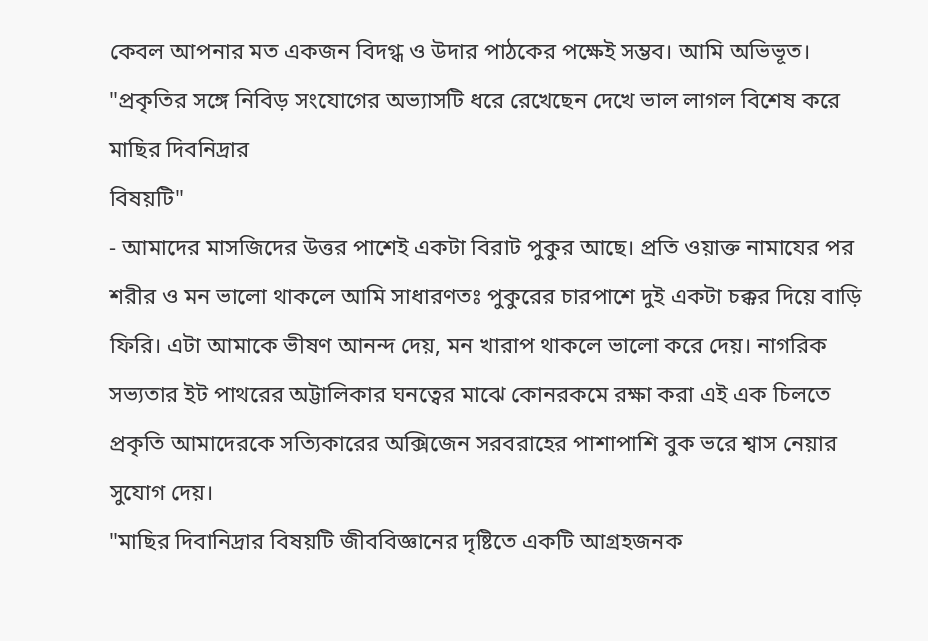কেবল আপনার মত একজন বিদগ্ধ ও উদার পাঠকের পক্ষেই সম্ভব। আমি অভিভূত।
"প্রকৃতির সঙ্গে নিবিড় সংযোগের অভ্যাসটি ধরে রেখেছেন দেখে ভাল লাগল বিশেষ করে মাছির দিবনিদ্রার
বিষয়টি"
- আমাদের মাসজিদের উত্তর পাশেই একটা বিরাট পুকুর আছে। প্রতি ওয়াক্ত নামাযের পর শরীর ও মন ভালো থাকলে আমি সাধারণতঃ পুকুরের চারপাশে দুই একটা চক্কর দিয়ে বাড়ি ফিরি। এটা আমাকে ভীষণ আনন্দ দেয়, মন খারাপ থাকলে ভালো করে দেয়। নাগরিক সভ্যতার ইট পাথরের অট্টালিকার ঘনত্বের মাঝে কোনরকমে রক্ষা করা এই এক চিলতে প্রকৃতি আমাদেরকে সত্যিকারের অক্সিজেন সরবরাহের পাশাপাশি বুক ভরে শ্বাস নেয়ার সুযোগ দেয়।
"মাছির দিবানিদ্রার বিষয়টি জীববিজ্ঞানের দৃষ্টিতে একটি আগ্রহজনক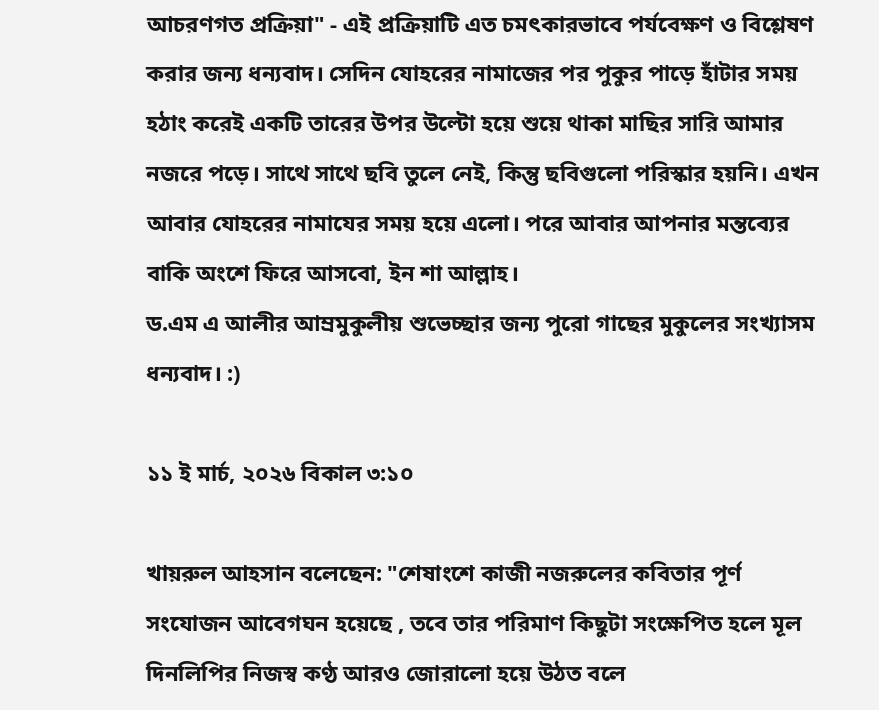আচরণগত প্রক্রিয়া" - এই প্রক্রিয়াটি এত চমৎকারভাবে পর্যবেক্ষণ ও বিশ্লেষণ করার জন্য ধন্যবাদ। সেদিন যোহরের নামাজের পর পুকুর পাড়ে হাঁটার সময় হঠাং করেই একটি তারের উপর উল্টো হয়ে শুয়ে থাকা মাছির সারি আমার নজরে পড়ে। সাথে সাথে ছবি তুলে নেই, কিন্তু ছবিগুলো পরিস্কার হয়নি। এখন আবার যোহরের নামাযের সময় হয়ে এলো। পরে আবার আপনার মন্তব্যের বাকি অংশে ফিরে আসবো, ইন শা আল্লাহ।
ড.এম এ আলীর আম্রমুকুলীয় শুভেচ্ছার জন্য পুরো গাছের মুকুলের সংখ্যাসম ধন্যবাদ। :)

১১ ই মার্চ, ২০২৬ বিকাল ৩:১০

খায়রুল আহসান বলেছেন: "শেষাংশে কাজী নজরুলের কবিতার পূর্ণ সংযোজন আবেগঘন হয়েছে , তবে তার পরিমাণ কিছুটা সংক্ষেপিত হলে মূল দিনলিপির নিজস্ব কণ্ঠ আরও জোরালো হয়ে উঠত বলে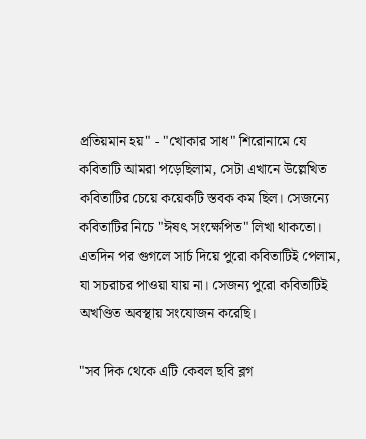প্রতিয়মান হয়" - "খোকার সাধ" শিরোনামে যে কবিতাটি আমরা পড়েছিলাম, সেটা এখানে উল্লেখিত কবিতাটির চেয়ে কয়েকটি স্তবক কম ছিল। সেজন্যে কবিতাটির নিচে "ঈষৎ সংক্ষেপিত" লিখা থাকতো। এতদিন পর গুগলে সার্চ দিয়ে পুরো কবিতাটিই পেলাম, যা সচরাচর পাওয়া যায় না। সেজন্য পুরো কবিতাটিই অখণ্ডিত অবস্থায় সংযোজন করেছি।

"সব দিক থেকে এটি কেবল ছবি ব্লগ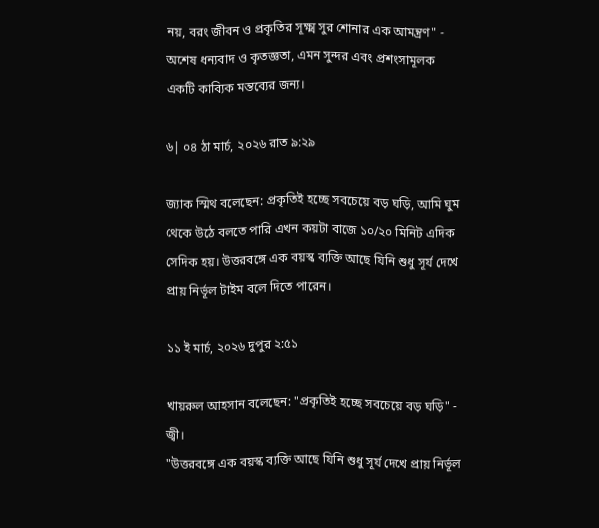নয়, বরং জীবন ও প্রকৃতির সূক্ষ্ম সুর শোনার এক আমন্ত্রণ" - অশেষ ধন্যবাদ ও কৃতজ্ঞতা, এমন সুন্দর এবং প্রশংসামূলক একটি কাব্যিক মন্তব্যের জন্য।

৬| ০৪ ঠা মার্চ, ২০২৬ রাত ৯:২৯

জ্যাক স্মিথ বলেছেন: প্রকৃতিই হচ্ছে সবচেয়ে বড় ঘড়ি, আমি ঘুম থেকে উঠে বলতে পারি এখন কয়টা বাজে ১০/২০ মিনিট এদিক সেদিক হয়। উত্তরবঙ্গে এক বয়স্ক ব্যক্তি আছে যিনি শুধু সূর্য দেখে প্রায় নির্ভূল টাইম বলে দিতে পারেন।

১১ ই মার্চ, ২০২৬ দুপুর ২:৫১

খায়রুল আহসান বলেছেন: "প্রকৃতিই হচ্ছে সবচেয়ে বড় ঘড়ি" - জ্বী।
"উত্তরবঙ্গে এক বয়স্ক ব্যক্তি আছে যিনি শুধু সূর্য দেখে প্রায় নির্ভূল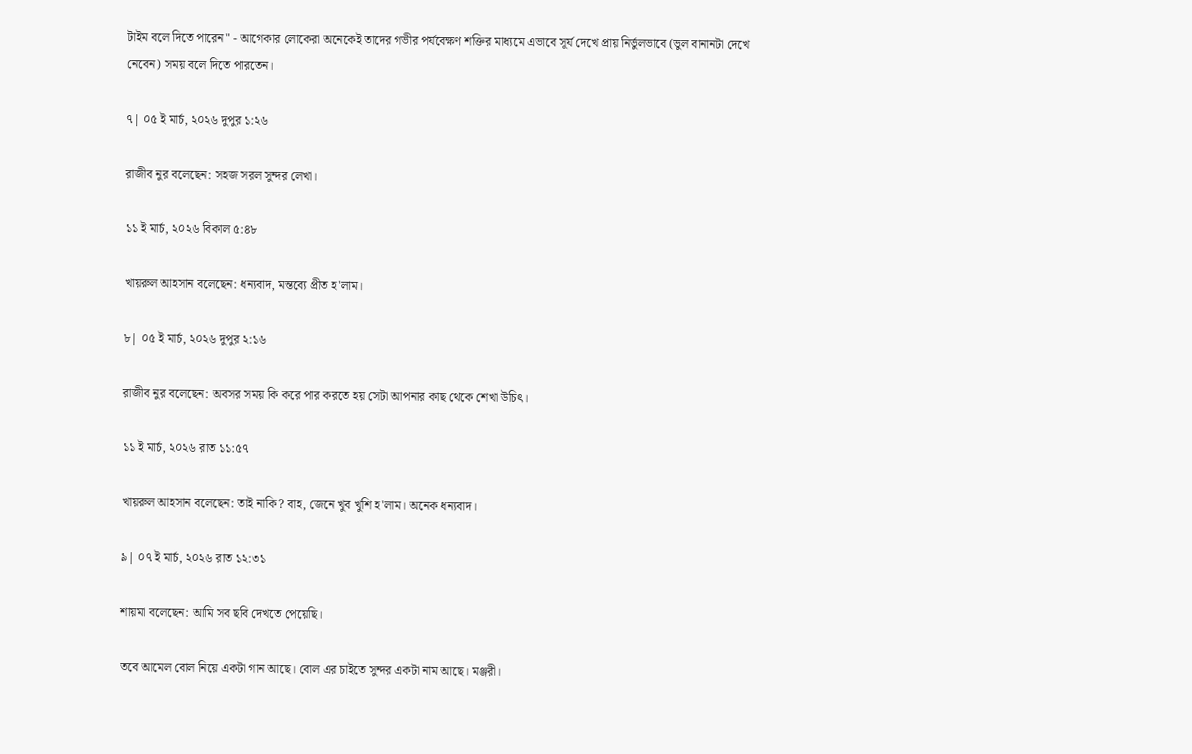টাইম বলে দিতে পারেন" - আগেকার লোকেরা অনেকেই তাদের গভীর পর্যবেক্ষণ শক্তির মাধ্যমে এভাবে সূর্য দেখে প্রায় নির্ভুলভাবে (ভুল বানানটা দেখে নেবেন) সময় বলে দিতে পারতেন।

৭| ০৫ ই মার্চ, ২০২৬ দুপুর ১:২৬

রাজীব নুর বলেছেন: সহজ সরল সুন্দর লেখা।

১১ ই মার্চ, ২০২৬ বিকাল ৫:৪৮

খায়রুল আহসান বলেছেন: ধন্যবাদ, মন্তব্যে প্রীত হ'লাম।

৮| ০৫ ই মার্চ, ২০২৬ দুপুর ২:১৬

রাজীব নুর বলেছেন: অবসর সময় কি করে পার করতে হয় সেটা আপনার কাছ থেকে শেখা উচিৎ।

১১ ই মার্চ, ২০২৬ রাত ১১:৫৭

খায়রুল আহসান বলেছেন: তাই নাকি? বাহ, জেনে খুব খুশি হ'লাম। অনেক ধন্যবাদ।

৯| ০৭ ই মার্চ, ২০২৬ রাত ১২:৩১

শায়মা বলেছেন: আমি সব ছবি দেখতে পেয়েছি।

তবে আমেল বোল নিয়ে একটা গান আছে। বোল এর চাইতে সুন্দর একটা নাম আছে। মঞ্জরী।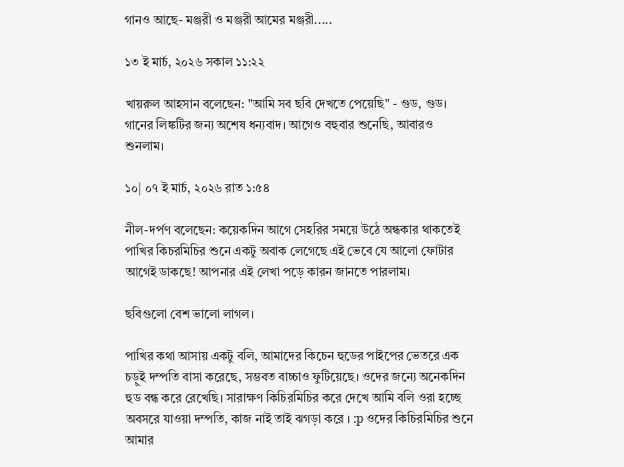গানও আছে- মঞ্জরী ও মঞ্জরী আমের মঞ্জরী.....

১৩ ই মার্চ, ২০২৬ সকাল ১১:২২

খায়রুল আহসান বলেছেন: "আমি সব ছবি দেখতে পেয়েছি" - গুড, গুড।
গানের লিঙ্কটির জন্য অশেষ ধন্যবাদ। আগেও বহুবার শুনেছি, আবারও শুনলাম।

১০| ০৭ ই মার্চ, ২০২৬ রাত ১:৫৪

নীল-দর্পণ বলেছেন: কয়েকদিন আগে সেহরির সময়ে উঠে অন্ধকার থাকতেই পাখির কিচরমিচির শুনে একটু অবাক লেগেছে এই ভেবে যে আলো ফোটার আগেই ডাকছে! আপনার এই লেখা পড়ে কারন জানতে পারলাম।

ছবিগুলো বেশ ভালো লাগল।

পাখির কথা আসায় একটু বলি, আমাদের কিচেন হুডের পাইপের ভেতরে এক চড়ুই দম্পতি বাসা করেছে, সম্ভবত বাচ্চাও ফুটিয়েছে। ওদের জন্যে অনেকদিন হুড বন্ধ করে রেখেছি। সারাক্ষণ কিচিরমিচির করে দেখে আমি বলি ওরা হচ্ছে অবসরে যাওয়া দম্পতি, কাজ নাই তাই ঝগড়া করে । :p ওদের কিচিরমিচির শুনে আমার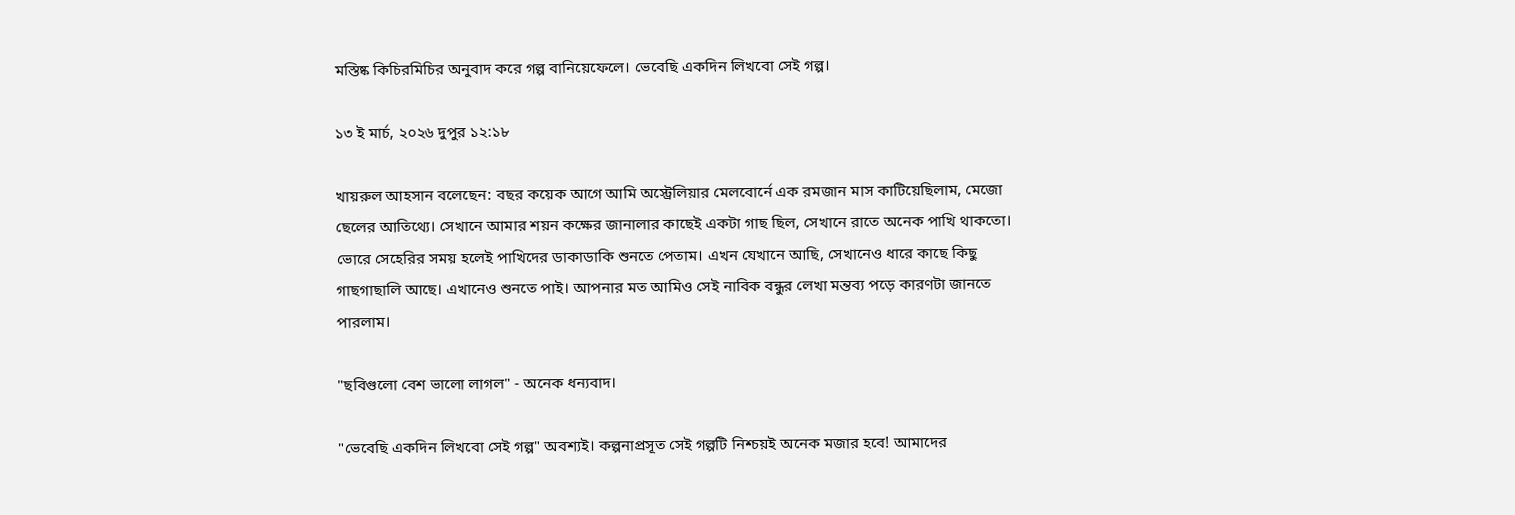মস্তিষ্ক কিচিরমিচির অনুবাদ করে গল্প বানিয়েফেলে। ভেবেছি একদিন লিখবো সেই গল্প।

১৩ ই মার্চ, ২০২৬ দুপুর ১২:১৮

খায়রুল আহসান বলেছেন: বছর কয়েক আগে আমি অস্ট্রেলিয়ার মেলবোর্নে এক রমজান মাস কাটিয়েছিলাম, মেজো ছেলের আতিথ্যে। সেখানে আমার শয়ন কক্ষের জানালার কাছেই একটা গাছ ছিল, সেখানে রাতে অনেক পাখি থাকতো। ভোরে সেহেরির সময় হলেই পাখিদের ডাকাডাকি শুনতে পেতাম। এখন যেখানে আছি, সেখানেও ধারে কাছে কিছু গাছগাছালি আছে। এখানেও শুনতে পাই। আপনার মত আমিও সেই নাবিক বন্ধুর লেখা মন্তব্য পড়ে কারণটা জানতে পারলাম।

"ছবিগুলো বেশ ভালো লাগল" - অনেক ধন্যবাদ।

"ভেবেছি একদিন লিখবো সেই গল্প" অবশ্যই। কল্পনাপ্রসূত সেই গল্পটি নিশ্চয়ই অনেক মজার হবে! আমাদের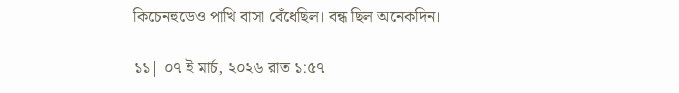কিচেনহুডেও পাখি বাসা বেঁধেছিল। বন্ধ ছিল অনেকদিন।

১১| ০৭ ই মার্চ, ২০২৬ রাত ১:৫৭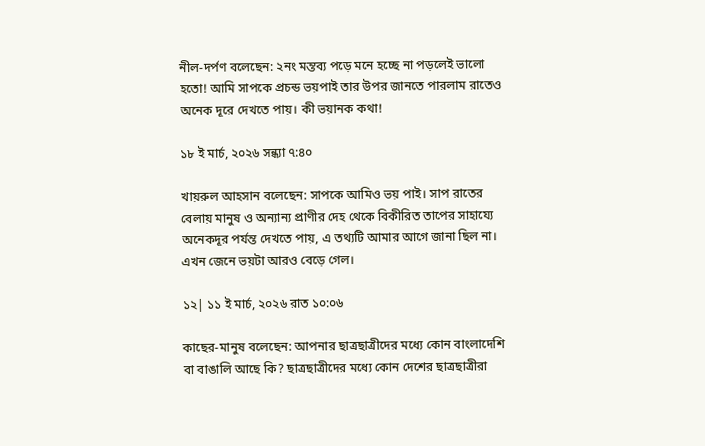নীল-দর্পণ বলেছেন: ২নং মন্তব্য পড়ে মনে হচ্ছে না পড়লেই ভালো হতো! আমি সাপকে প্রচন্ড ভয়পাই তার উপর জানতে পারলাম রাতেও অনেক দূরে দেখতে পায়। কী ভয়ানক কথা!

১৮ ই মার্চ, ২০২৬ সন্ধ্যা ৭:৪০

খায়রুল আহসান বলেছেন: সাপকে আমিও ভয় পাই। সাপ রাতের বেলায় মানুষ ও অন্যান্য প্রাণীর দেহ থেকে বিকীরিত তাপের সাহায্যে অনেকদূর পর্যন্ত দেখতে পায়, এ তথ্যটি আমার আগে জানা ছিল না। এখন জেনে ভয়টা আরও বেড়ে গেল।

১২| ১১ ই মার্চ, ২০২৬ রাত ১০:০৬

কাছের-মানুষ বলেছেন: আপনার ছাত্রছাত্রীদের মধ্যে কোন বাংলাদেশি বা বাঙালি আছে কি? ছাত্রছাত্রীদের মধ্যে কোন দেশের ছাত্রছাত্রীরা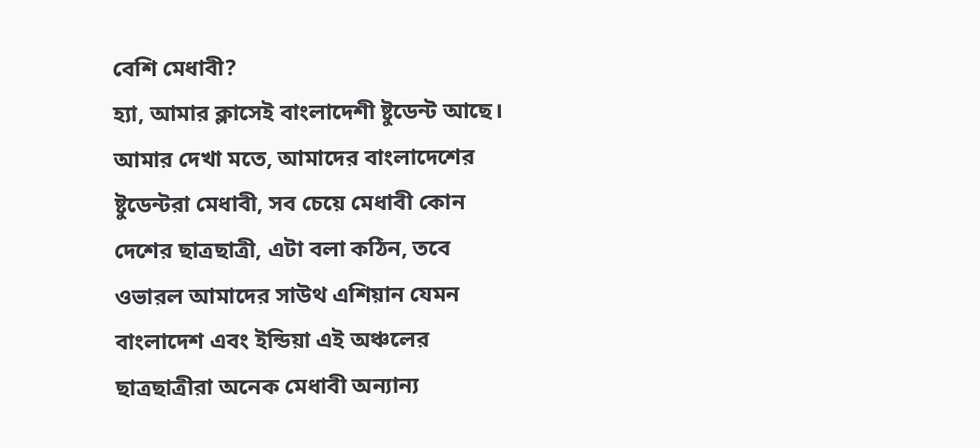বেশি মেধাবী?
হ্যা, আমার ক্লাসেই বাংলাদেশী ষ্টুডেন্ট আছে। আমার দেখা মতে, আমাদের বাংলাদেশের ষ্টুডেন্টরা মেধাবী, সব চেয়ে মেধাবী কোন দেশের ছাত্রছাত্রী, এটা বলা কঠিন, তবে ওভারল আমাদের সাউথ এশিয়ান যেমন বাংলাদেশ এবং ইন্ডিয়া এই অঞ্চলের ছাত্রছাত্রীরা অনেক মেধাবী অন্যান্য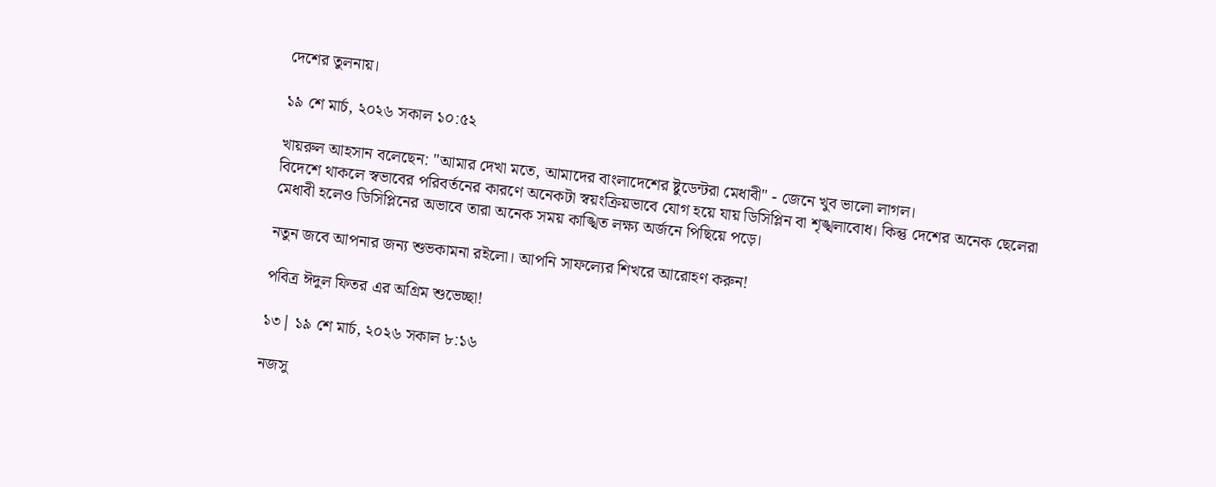দেশের তুলনায়।

১৯ শে মার্চ, ২০২৬ সকাল ১০:৫২

খায়রুল আহসান বলেছেন: "আমার দেখা মতে, আমাদের বাংলাদেশের ষ্টুডেন্টরা মেধাবী" - জেনে খুব ভালো লাগল।
বিদেশে থাকলে স্বভাবের পরিবর্তনের কারণে অনেকটা স্বয়ংক্রিয়ভাবে যোগ হয়ে যায় ডিসিপ্লিন বা শৃঙ্খলাবোধ। কিন্তু দেশের অনেক ছেলেরা মেধাবী হলেও ডিসিপ্লিনের অভাবে তারা অনেক সময় কাঙ্খিত লক্ষ্য অর্জনে পিছিয়ে পড়ে।

নতুন জবে আপনার জন্য শুভকামনা রইলো। আপনি সাফল্যের শিখরে আরোহণ করুন!

পবিত্র ঈদুল ফিতর এর অগ্রিম শুভেচ্ছা!

১৩| ১৯ শে মার্চ, ২০২৬ সকাল ৮:১৬

নজসু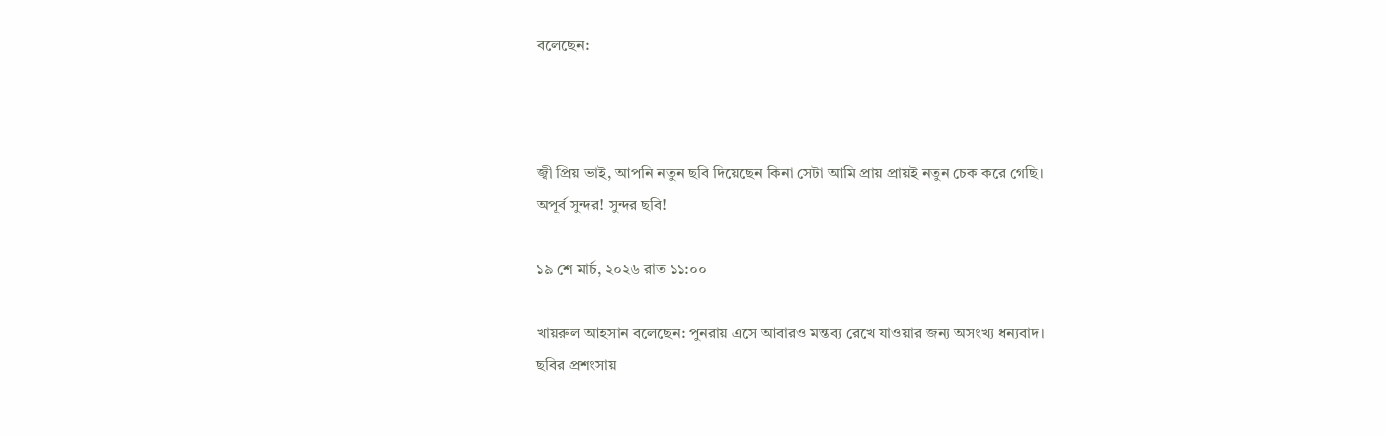বলেছেন:



জ্বী প্রিয় ভাই, আপনি নতুন ছবি দিয়েছেন কিনা সেটা আমি প্রায় প্রায়ই নতুন চেক করে গেছি।
অপূর্ব সুন্দর! সুন্দর ছবি!

১৯ শে মার্চ, ২০২৬ রাত ১১:০০

খায়রুল আহসান বলেছেন: পুনরায় এসে আবারও মন্তব্য রেখে যাওয়ার জন্য অসংখ্য ধন্যবাদ।
ছবির প্রশংসায়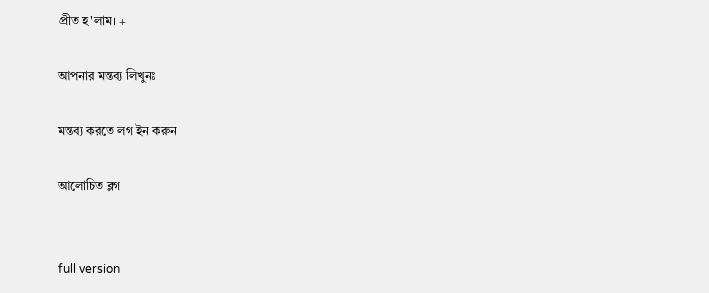প্রীত হ'লাম। +

আপনার মন্তব্য লিখুনঃ

মন্তব্য করতে লগ ইন করুন

আলোচিত ব্লগ


full version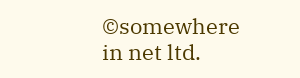©somewhere in net ltd.